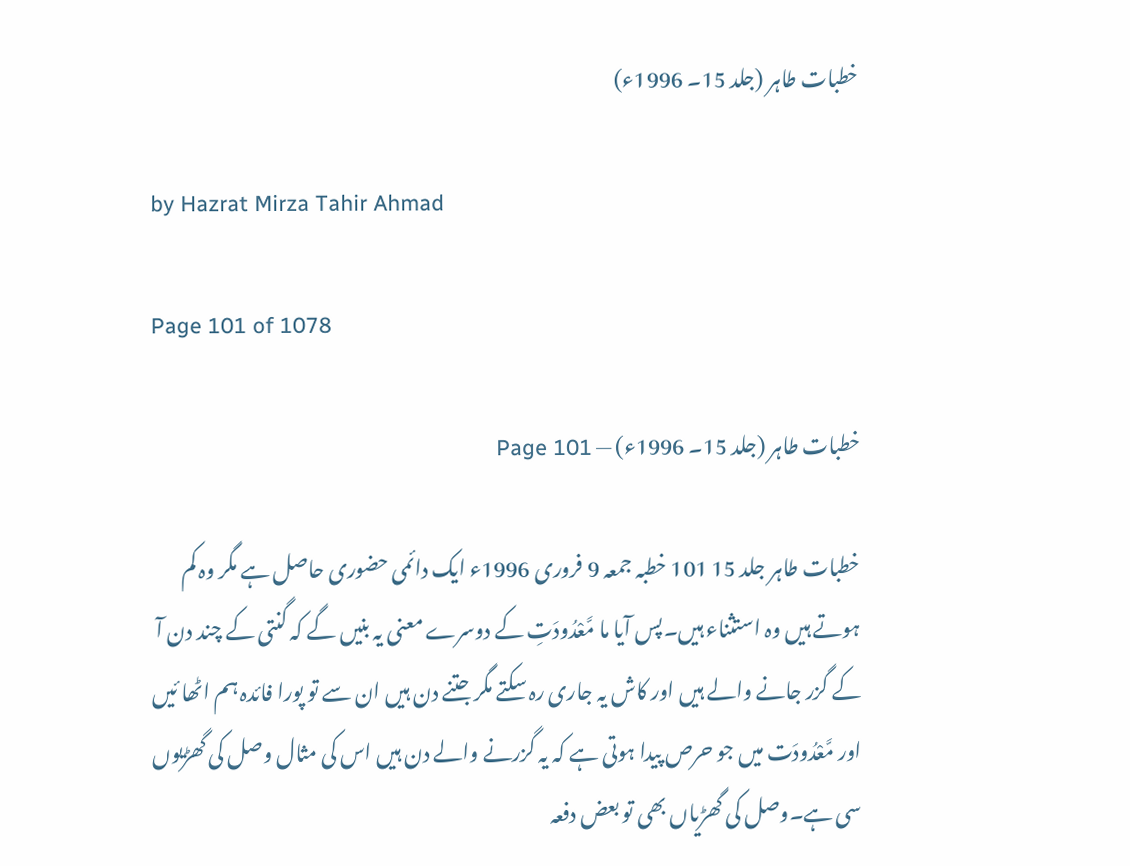خطبات طاہر (جلد 15۔ 1996ء)

by Hazrat Mirza Tahir Ahmad

Page 101 of 1078

خطبات طاہر (جلد 15۔ 1996ء) — Page 101

خطبات طاہر جلد 15 101 خطبہ جمعہ 9 فروری 1996ء ایک دائمی حضوری حاصل ہے مگر وہ کم ہوتے ہیں وہ استثناء ہیں۔پس آیا ما مَّعْدُودَتِ کے دوسرے معنی یہ بنیں گے کہ گنتی کے چند دن آ کے گزر جانے والے ہیں اور کاش یہ جاری رہ سکتے مگر جتنے دن ہیں ان سے تو پورا فائدہ ہم اٹھا ئیں اور مَّعْدُودَت میں جو حرص پیدا ہوتی ہے کہ یہ گزرنے والے دن ہیں اس کی مثال وصل کی گھڑیوں سی ہے۔وصل کی گھڑیاں بھی تو بعض دفعہ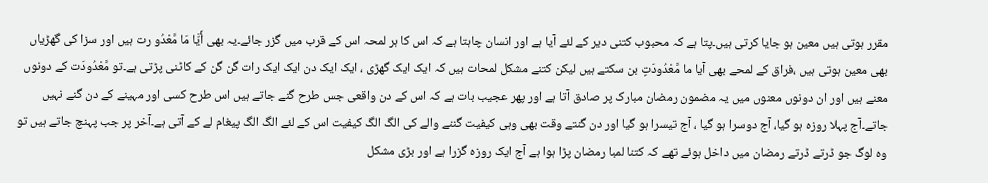مقرر ہوتی ہیں معین ہو جایا کرتی ہیں۔پتا ہے کہ محبوب کتنی دیر کے لئے آیا ہے اور انسان چاہتا ہے کہ اس کا ہر لمحہ اس کے قرب میں گزر جائے۔یہ بھی أَيَّا مَا مَّعْدُو رت ہیں اور سزا کی گھڑیاں بھی معین ہوتی ہیں ،فراق کے لمحے بھی آیا ما مَّعْدُودَتٍ بن سکتے ہیں لیکن کتنے مشکل لمحات ہیں کہ ایک ایک گھڑی ، ایک ایک دن ایک ایک رات گن گن کے کاٹنی پڑتی ہے۔تو مَّعْدُودَت کے دونوں معنے ہیں اور ان دونوں معنوں میں یہ مضمون رمضان مبارک پر صادق آتا ہے اور پھر عجیب بات ہے کہ اس کے دن واقعی جس طرح گنے جاتے ہیں اس طرح کسی اور مہینے کے دن گنے نہیں جاتے۔آج پہلا روزہ ہو گیا، آج دوسرا ہو گیا ، آج تیسرا ہو گیا اور دن گنتے وقت بھی وہی کیفیت گننے والے کی الگ الگ کیفیت اس کے لئے الگ الگ پیغام لے کے آتی ہے۔آخر پر جب پہنچ جاتے ہیں تو وہ لوگ جو ڈرتے ڈرتے رمضان میں داخل ہوئے تھے کہ کتنا لمبا رمضان پڑا ہوا ہے آج ایک روزہ گزرا ہے اور بڑی مشکل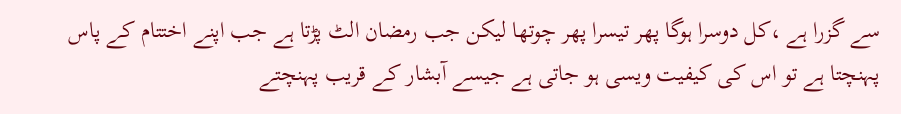سے گزرا ہے ،کل دوسرا ہوگا پھر تیسرا پھر چوتھا لیکن جب رمضان الٹ پڑتا ہے جب اپنے اختتام کے پاس پہنچتا ہے تو اس کی کیفیت ویسی ہو جاتی ہے جیسے آبشار کے قریب پہنچتے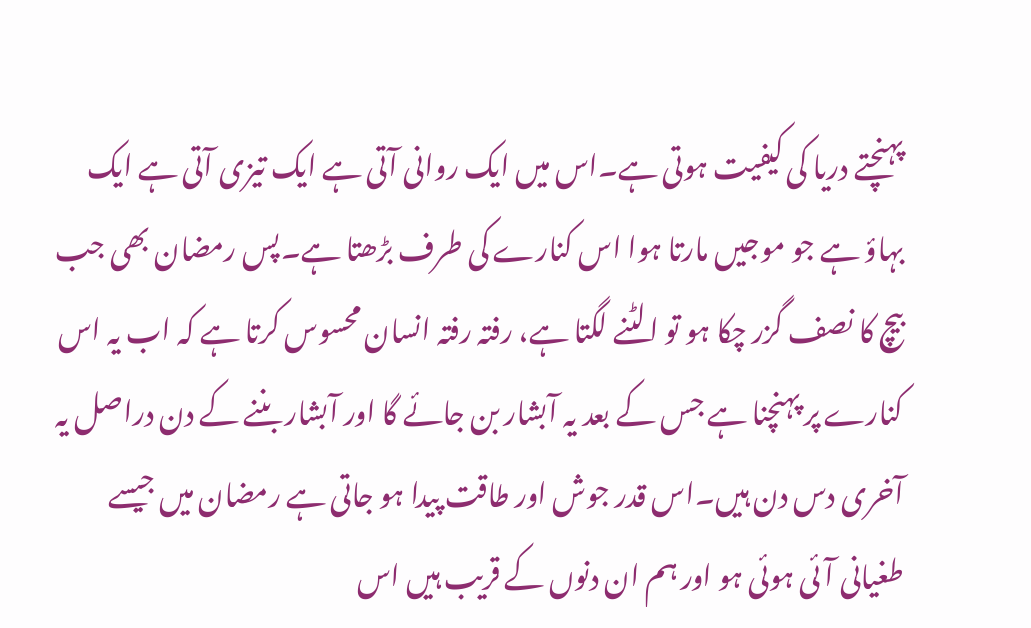پہنچتے دریا کی کیفیت ہوتی ہے۔اس میں ایک روانی آتی ہے ایک تیزی آتی ہے ایک بہاؤ ہے جو موجیں مارتا ہوا اس کنارے کی طرف بڑھتا ہے۔پس رمضان بھی جب بیچ کا نصف گزر چکا ہو تو الٹنے لگتا ہے، رفتہ رفتہ انسان محسوس کرتا ہے کہ اب یہ اس کنارے پر پہنچنا ہے جس کے بعد یہ آبشار بن جائے گا اور آبشار بننے کے دن دراصل یہ آخری دس دن ہیں۔اس قدر جوش اور طاقت پیدا ہو جاتی ہے رمضان میں جیسے طغیانی آئی ہوئی ہو اور ہم ان دنوں کے قریب ہیں اس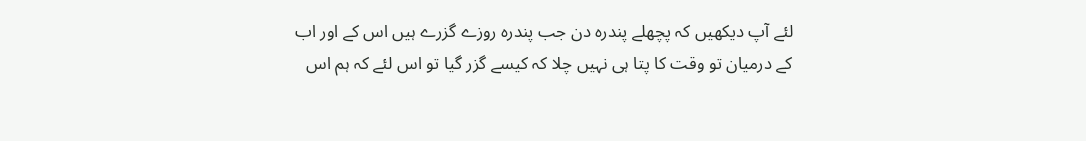لئے آپ دیکھیں کہ پچھلے پندرہ دن جب پندرہ روزے گزرے ہیں اس کے اور اب کے درمیان تو وقت کا پتا ہی نہیں چلا کہ کیسے گزر گیا تو اس لئے کہ ہم اس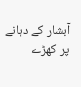آبشار کے دہانے پر کھڑے